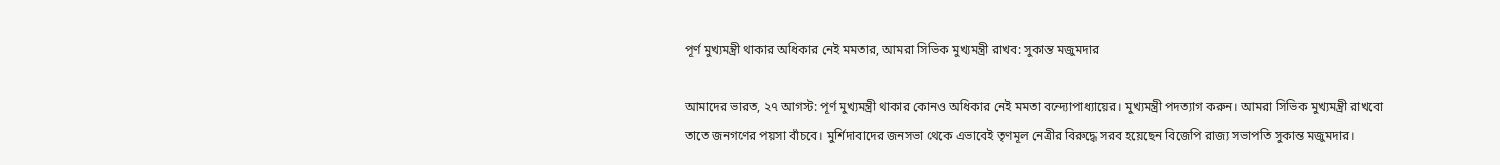পূর্ণ মুখ্যমন্ত্রী থাকার অধিকার নেই মমতার, আমরা সিভিক মুখ্যমন্ত্রী রাখব: সুকান্ত মজুমদার

আমাদের ভারত, ২৭ আগস্ট: পূর্ণ মুখ্যমন্ত্রী থাকার কোনও অধিকার নেই মমতা বন্দ্যোপাধ্যায়ের। মুখ্যমন্ত্রী পদত্যাগ করুন। আমরা সিভিক মুখ্যমন্ত্রী রাখবো তাতে জনগণের পয়সা বাঁচবে। মুর্শিদাবাদের জনসভা থেকে এভাবেই তৃণমূল নেত্রীর বিরুদ্ধে সরব হয়েছেন বিজেপি রাজ্য সভাপতি সুকান্ত মজুমদার।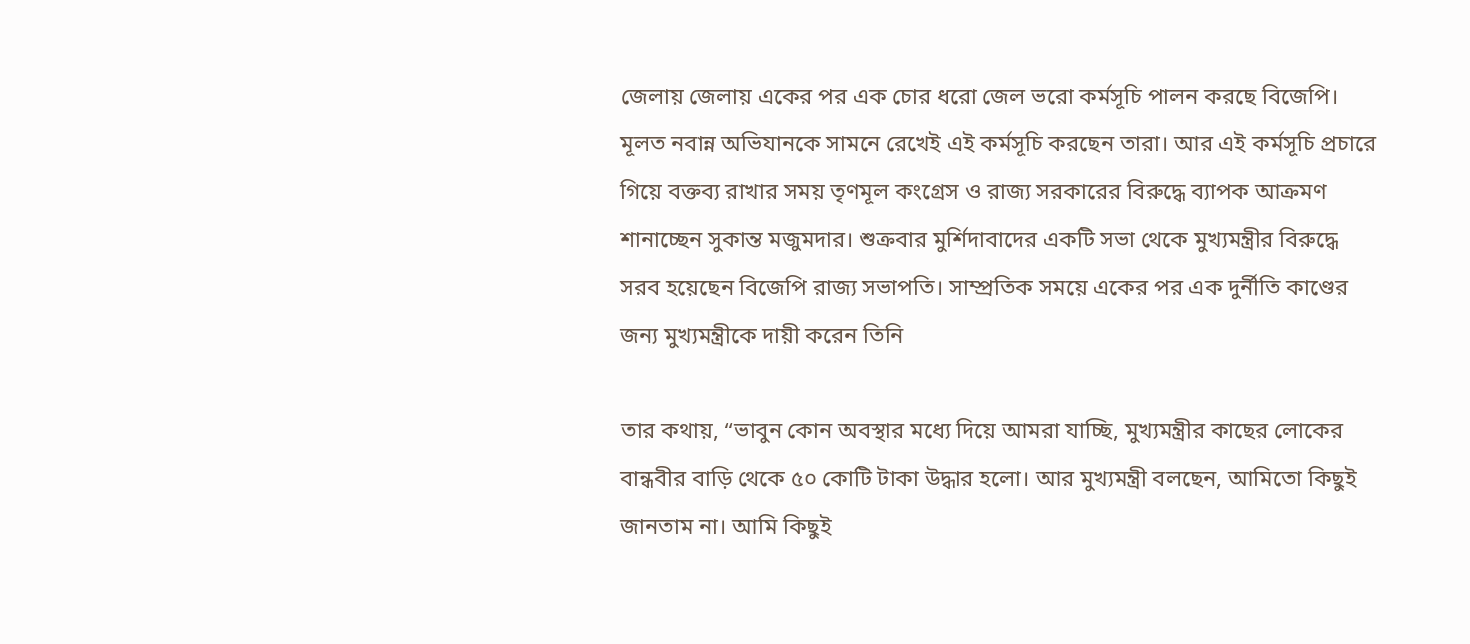জেলায় জেলায় একের পর এক চোর ধরো জেল ভরো কর্মসূচি পালন করছে বিজেপি। মূলত নবান্ন অভিযানকে সামনে রেখেই এই কর্মসূচি করছেন তারা। আর এই কর্মসূচি প্রচারে গিয়ে বক্তব্য রাখার সময় তৃণমূল কংগ্রেস ও রাজ্য সরকারের বিরুদ্ধে ব্যাপক আক্রমণ শানাচ্ছেন সুকান্ত মজুমদার। শুক্রবার মুর্শিদাবাদের একটি সভা থেকে মুখ্যমন্ত্রীর বিরুদ্ধে সরব হয়েছেন বিজেপি রাজ্য সভাপতি। সাম্প্রতিক সময়ে একের পর এক দুর্নীতি কাণ্ডের জন্য মুখ্যমন্ত্রীকে দায়ী করেন তিনি

তার কথায়, “ভাবুন কোন অবস্থার মধ্যে দিয়ে আমরা যাচ্ছি, মুখ্যমন্ত্রীর কাছের লোকের বান্ধবীর বাড়ি থেকে ৫০ কোটি টাকা উদ্ধার হলো। আর মুখ্যমন্ত্রী বলছেন, আমিতো কিছুই জানতাম না। আমি কিছুই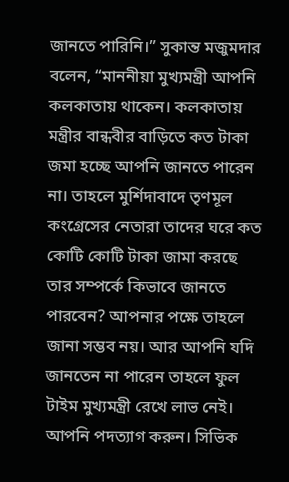জানতে পারিনি।” সুকান্ত মজুমদার বলেন, “মাননীয়া মুখ্যমন্ত্রী আপনি কলকাতায় থাকেন। কলকাতায় মন্ত্রীর বান্ধবীর বাড়িতে কত টাকা জমা হচ্ছে আপনি জানতে পারেন না। তাহলে মুর্শিদাবাদে তৃণমূল কংগ্রেসের নেতারা তাদের ঘরে কত কোটি কোটি টাকা জামা করছে তার সম্পর্কে কিভাবে জানতে পারবেন? আপনার পক্ষে তাহলে জানা সম্ভব নয়। আর আপনি যদি জানতেন না পারেন তাহলে ফুল টাইম মুখ্যমন্ত্রী রেখে লাভ নেই। আপনি পদত্যাগ করুন। সিভিক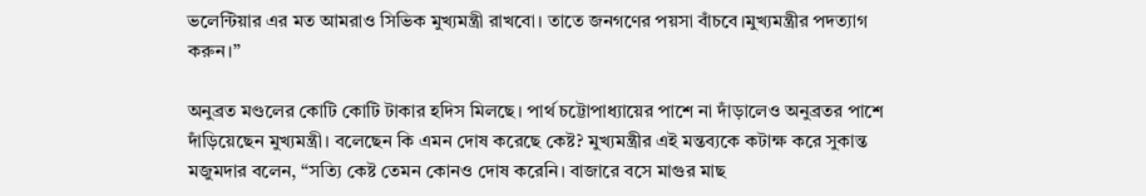ভলেন্টিয়ার এর মত আমরাও সিভিক মুখ্যমন্ত্রী রাখবো। তাতে জনগণের পয়সা বাঁচবে।মুখ্যমন্ত্রীর পদত্যাগ করুন।”

অনুব্রত মণ্ডলের কোটি কোটি টাকার হদিস মিলছে। পার্থ চট্টোপাধ্যায়ের পাশে না দাঁড়ালেও অনুব্রতর পাশে দাঁড়িয়েছেন মুখ্যমন্ত্রী। বলেছেন কি এমন দোষ করেছে কেষ্ট? মুখ্যমন্ত্রীর এই মন্তব্যকে কটাক্ষ করে সুকান্ত মজুমদার বলেন, “সত্যি কেষ্ট তেমন কোনও দোষ করেনি। বাজারে বসে মাগুর মাছ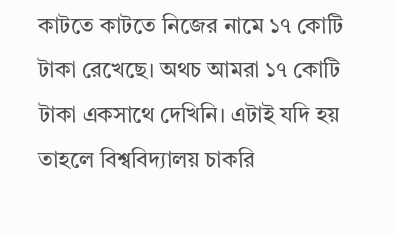কাটতে কাটতে নিজের নামে ১৭ কোটি টাকা রেখেছে। অথচ আমরা ১৭ কোটি টাকা একসাথে দেখিনি। এটাই যদি হয় তাহলে বিশ্ববিদ্যালয় চাকরি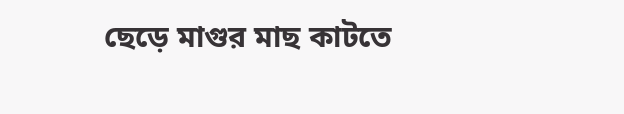ছেড়ে মাগুর মাছ কাটতে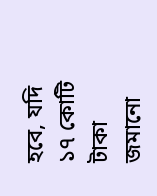হবে, যদি ১৭ কোটি টাকা জমানো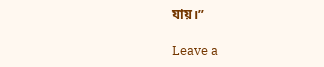যায়।”

Leave a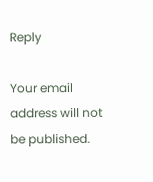Reply

Your email address will not be published.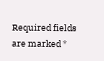Required fields are marked *